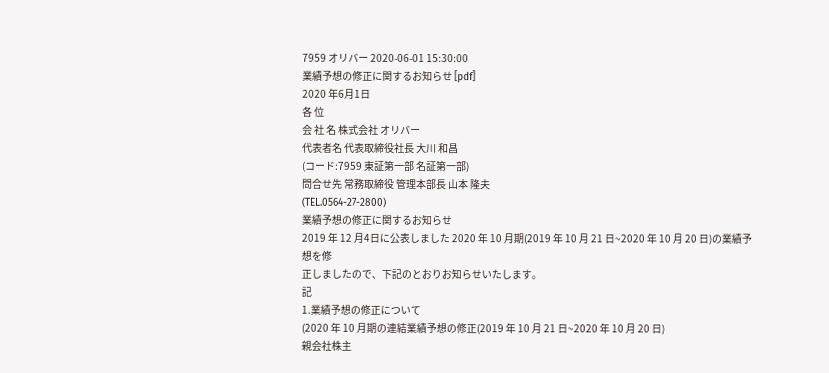7959 オリバー 2020-06-01 15:30:00
業績予想の修正に関するお知らせ [pdf]
2020 年6月1日
各 位
会 社 名 株式会社 オリバー
代表者名 代表取締役社長 大川 和昌
(コード:7959 東証第一部 名証第一部)
問合せ先 常務取締役 管理本部長 山本 隆夫
(TEL.0564-27-2800)
業績予想の修正に関するお知らせ
2019 年 12 月4日に公表しました 2020 年 10 月期(2019 年 10 月 21 日~2020 年 10 月 20 日)の業績予想を修
正しましたので、下記のとおりお知らせいたします。
記
1.業績予想の修正について
(2020 年 10 月期の連結業績予想の修正(2019 年 10 月 21 日~2020 年 10 月 20 日)
親会社株主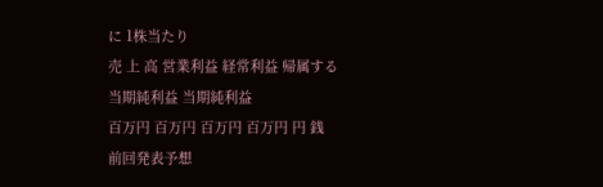に 1株当たり
売 上 高 営業利益 経常利益 帰属する
当期純利益 当期純利益
百万円 百万円 百万円 百万円 円 銭
前回発表予想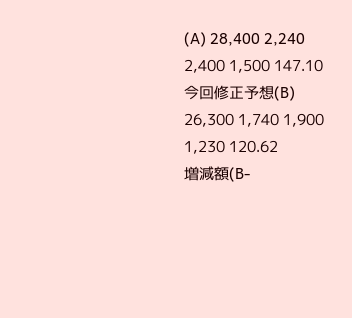(A) 28,400 2,240 2,400 1,500 147.10
今回修正予想(B) 26,300 1,740 1,900 1,230 120.62
増減額(B-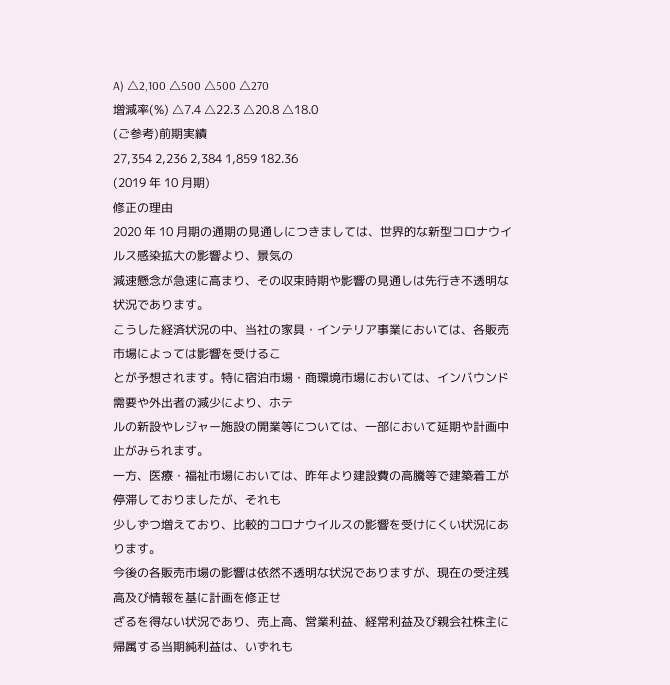A) △2,100 △500 △500 △270
増減率(%) △7.4 △22.3 △20.8 △18.0
(ご参考)前期実績
27,354 2,236 2,384 1,859 182.36
(2019 年 10 月期)
修正の理由
2020 年 10 月期の通期の見通しにつきましては、世界的な新型コロナウイルス感染拡大の影響より、景気の
減速懸念が急速に高まり、その収束時期や影響の見通しは先行き不透明な状況であります。
こうした経済状況の中、当社の家具・インテリア事業においては、各販売市場によっては影響を受けるこ
とが予想されます。特に宿泊市場・商環境市場においては、インバウンド需要や外出者の減少により、ホテ
ルの新設やレジャー施設の開業等については、一部において延期や計画中止がみられます。
一方、医療・福祉市場においては、昨年より建設費の高騰等で建築着工が停滞しておりましたが、それも
少しずつ増えており、比較的コロナウイルスの影響を受けにくい状況にあります。
今後の各販売市場の影響は依然不透明な状況でありますが、現在の受注残高及び情報を基に計画を修正せ
ざるを得ない状況であり、売上高、営業利益、経常利益及び親会社株主に帰属する当期純利益は、いずれも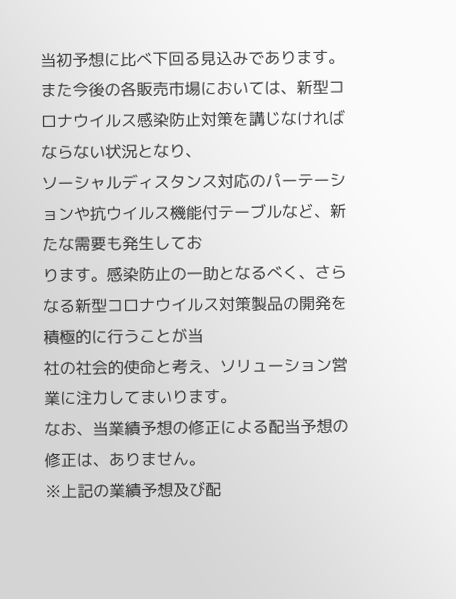当初予想に比べ下回る見込みであります。
また今後の各販売市場においては、新型コロナウイルス感染防止対策を講じなければならない状況となり、
ソーシャルディスタンス対応のパーテーションや抗ウイルス機能付テーブルなど、新たな需要も発生してお
ります。感染防止の一助となるべく、さらなる新型コロナウイルス対策製品の開発を積極的に行うことが当
社の社会的使命と考え、ソリューション営業に注力してまいります。
なお、当業績予想の修正による配当予想の修正は、ありません。
※上記の業績予想及び配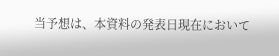当予想は、本資料の発表日現在において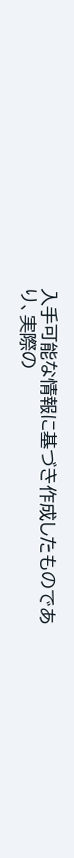入手可能な情報に基づき作成したものであ
り、実際の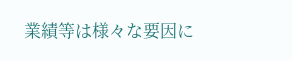業績等は様々な要因に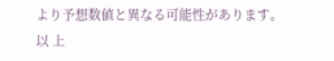より予想数値と異なる可能性があります。
以 上